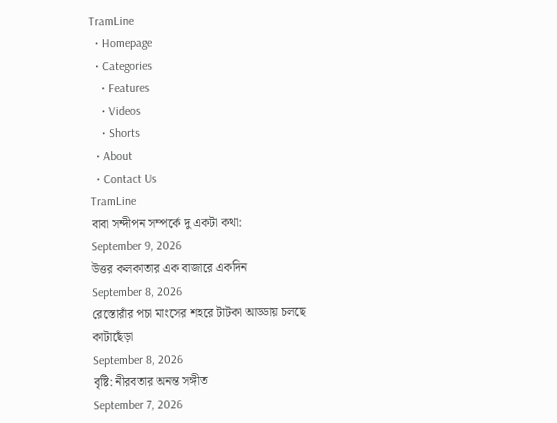TramLine
  • Homepage
  • Categories
    • Features
    • Videos
    • Shorts
  • About
  • Contact Us
TramLine
বাবা সন্দীপন সম্পর্কে দু একটা কথা:
September 9, 2026
উত্তর কলকাতার এক বাজারে একদিন
September 8, 2026
রেস্তোরাঁর পচা মাংসের শহরে টাটকা আড্ডায় চলছে কাটাছেঁড়া
September 8, 2026
বৃষ্টি: নীরবতার অনন্ত সঙ্গীত
September 7, 2026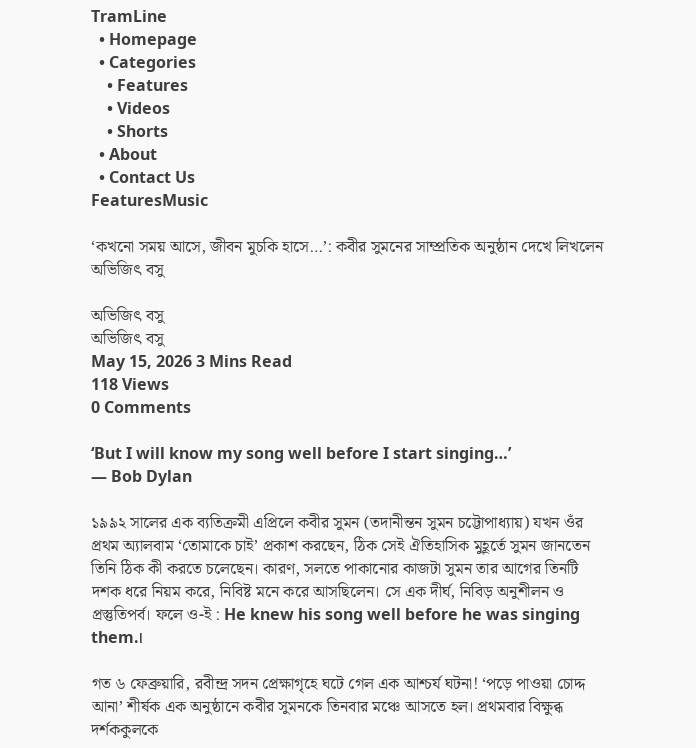TramLine
  • Homepage
  • Categories
    • Features
    • Videos
    • Shorts
  • About
  • Contact Us
FeaturesMusic

‘কখনো সময় আসে, জীবন মুচকি হাসে…’: কবীর সুমনের সাম্প্রতিক অনুষ্ঠান দেখে লিখলেন অভিজিৎ বসু

অভিজিৎ বসু
অভিজিৎ বসু
May 15, 2026 3 Mins Read
118 Views
0 Comments

‘But I will know my song well before I start singing…’
— Bob Dylan

১৯৯২ সালের এক ব্যতিক্রমী এপ্রিলে কবীর সুমন (তদানীন্তন সুমন চট্টোপাধ্যায়) যখন ওঁর প্রথম অ্যালবাম ‘তোমাকে চাই’ প্রকাশ করছেন, ঠিক সেই ঐতিহাসিক মুহূর্তে সুমন জানতেন তিনি ঠিক কী করতে চলেছেন। কারণ, সলতে পাকানোর কাজটা সুমন তার আগের তিনটি দশক ধরে নিয়ম করে, নিবিষ্ট মনে করে আসছিলেন। সে এক দীর্ঘ, নিবিড় অনুশীলন ও প্রস্তুতিপর্ব। ফলে ও-ই : He knew his song well before he was singing them.।

গত ৬ ফেব্রুয়ারি, রবীন্দ্র সদন প্রেক্ষাগৃহে ঘটে গেল এক আশ্চর্য ঘটনা! ‘পড়ে পাওয়া চোদ্দ আনা’ শীর্ষক এক অনুষ্ঠানে কবীর সুমনকে তিনবার মঞ্চে আসতে হল। প্রথমবার বিক্ষুব্ধ দর্শককুলকে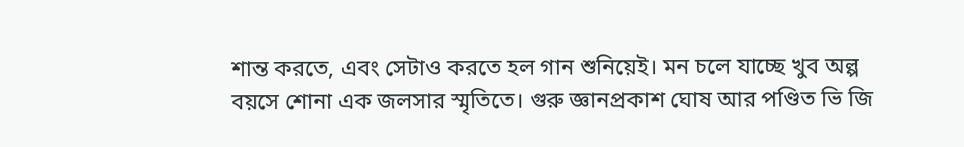শান্ত করতে, এবং সেটাও করতে হল গান শুনিয়েই। মন চলে যাচ্ছে খুব অল্প বয়সে শোনা এক জলসার স্মৃতিতে। গুরু জ্ঞানপ্রকাশ ঘোষ আর পণ্ডিত ভি জি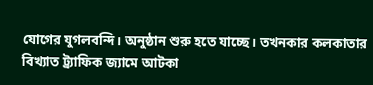যোগের যুগলবন্দি। অনুষ্ঠান শুরু হতে যাচ্ছে। তখনকার কলকাতার বিখ্যাত ট্র্যাফিক জ্যামে আটকা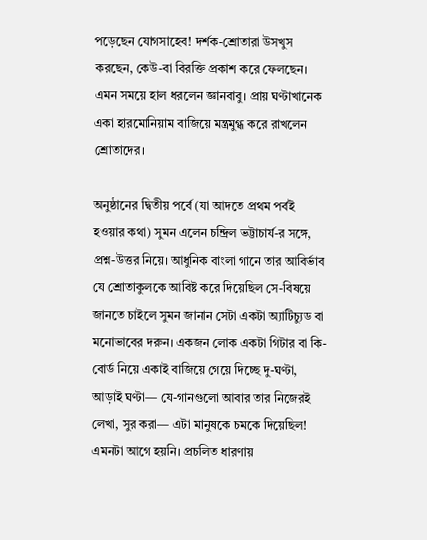পড়েছেন যোগসাহেব! দর্শক-শ্রোতারা উসখুস করছেন, কেউ-বা বিরক্তি প্রকাশ করে ফেলছেন। এমন সময়ে হাল ধরলেন জ্ঞানবাবু। প্রায় ঘণ্টাখানেক একা হারমোনিয়াম বাজিয়ে মন্ত্রমুগ্ধ করে রাখলেন শ্রোতাদের।

অনুষ্ঠানের দ্বিতীয় পর্বে (যা আদতে প্রথম পর্বই হওয়ার কথা) সুমন এলেন চন্দ্রিল ভট্টাচার্য-র সঙ্গে, প্রশ্ন-উত্তর নিয়ে। আধুনিক বাংলা গানে তার আবির্ভাব যে শ্রোতাকুলকে আবিষ্ট করে দিয়েছিল সে-বিষয়ে জানতে চাইলে সুমন জানান সেটা একটা অ্যাটিচ্যুড বা মনোভাবের দরুন। একজন লোক একটা গিটার বা কি-বোর্ড নিয়ে একাই বাজিয়ে গেয়ে দিচ্ছে দু-ঘণ্টা, আড়াই ঘণ্টা— যে-গানগুলো আবার তার নিজেরই লেখা, সুর করা— এটা মানুষকে চমকে দিয়েছিল! এমনটা আগে হয়নি। প্রচলিত ধারণায়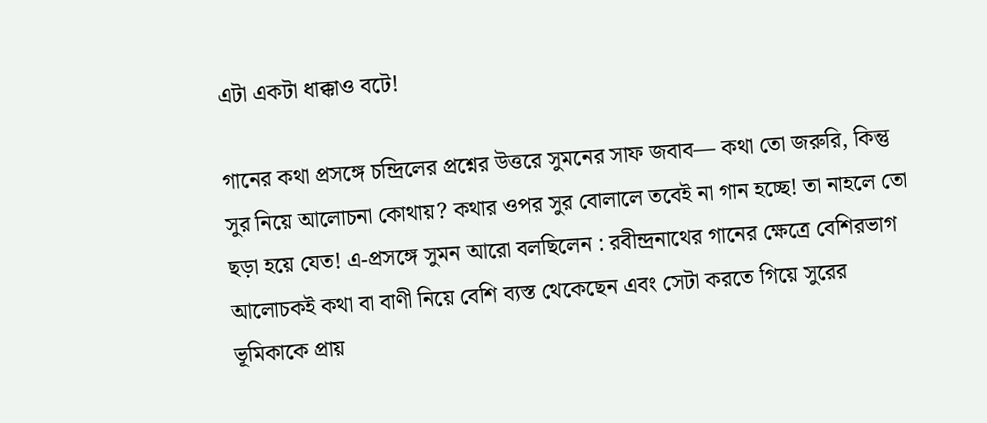এটা একটা ধাক্কাও বটে!

গানের কথা প্রসঙ্গে চন্দ্রিলের প্রশ্নের উত্তরে সুমনের সাফ জবাব— কথা তো জরুরি, কিন্তু সুর নিয়ে আলোচনা কোথায়? কথার ওপর সুর বোলালে তবেই না গান হচ্ছে! তা নাহলে তো ছড়া হয়ে যেত! এ-প্রসঙ্গে সুমন আরো বলছিলেন : রবীন্দ্রনাথের গানের ক্ষেত্রে বেশিরভাগ আলোচকই কথা বা বাণী নিয়ে বেশি ব্যস্ত থেকেছেন এবং সেটা করতে গিয়ে সুরের ভূমিকাকে প্রায়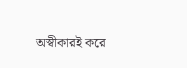অস্বীকারই করে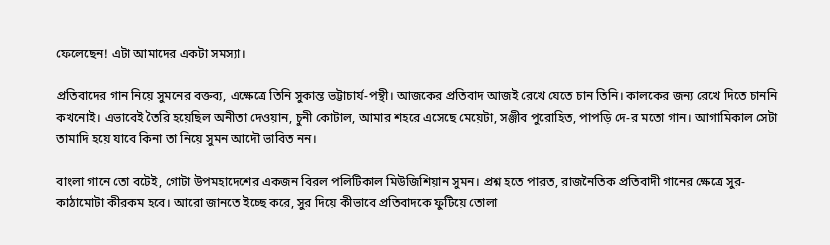ফেলেছেন! এটা আমাদের একটা সমস্যা।

প্রতিবাদের গান নিয়ে সুমনের বক্তব্য, এক্ষেত্রে তিনি সুকান্ত ভট্টাচার্য-পন্থী। আজকের প্রতিবাদ আজই রেখে যেতে চান তিনি। কালকের জন্য রেখে দিতে চাননি কখনোই। এভাবেই তৈরি হয়েছিল অনীতা দেওয়ান, চুনী কোটাল, আমার শহরে এসেছে মেয়েটা, সঞ্জীব পুরোহিত, পাপড়ি দে-র মতো গান। আগামিকাল সেটা তামাদি হয়ে যাবে কিনা তা নিয়ে সুমন আদৌ ভাবিত নন।

বাংলা গানে তো বটেই, গোটা উপমহাদেশের একজন বিরল পলিটিকাল মিউজিশিয়ান সুমন। প্রশ্ন হতে পারত, রাজনৈতিক প্রতিবাদী গানের ক্ষেত্রে সুর-কাঠামোটা কীরকম হবে। আরো জানতে ইচ্ছে করে, সুর দিয়ে কীভাবে প্রতিবাদকে ফুটিয়ে তোলা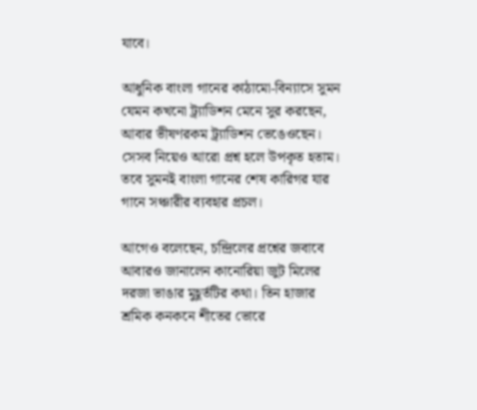যাবে।

আধুনিক বাংলা গানের কাঠামো-বিন্যাসে সুমন যেমন কখনো ট্র্যাডিশন মেনে সুর করছেন, আবার ভীষণরকম ট্র্যাডিশন ভেঙেওছেন। সেসব নিয়েও আরো প্রশ্ন হলে উপকৃত হতাম। তবে সুমনই বাংলা গানের শেষ কারিগর যার গানে সঞ্চারীর ব্যবহার প্রচল।

আগেও বলেছেন, চন্দ্রিলের প্রশ্নের জবাবে আবারও জানালেন কানোরিয়া জুট মিলের দরজা ভাঙার মুহূর্তটির কথা। তিন হাজার শ্রমিক কনকনে শীতের ভোরে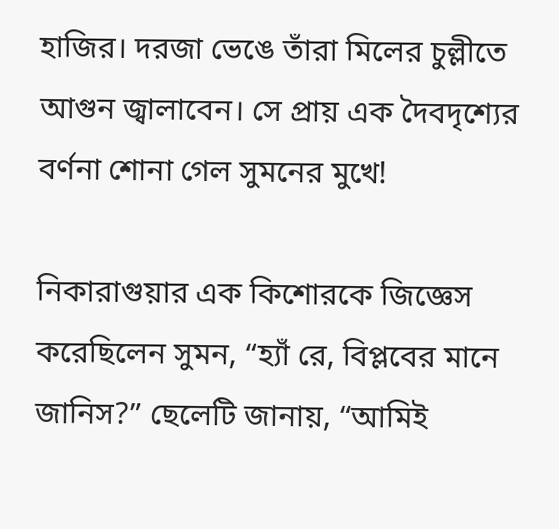হাজির। দরজা ভেঙে তাঁরা মিলের চুল্লীতে আগুন জ্বালাবেন। সে প্রায় এক দৈবদৃশ্যের বর্ণনা শোনা গেল সুমনের মুখে!

নিকারাগুয়ার এক কিশোরকে জিজ্ঞেস করেছিলেন সুমন, “হ্যাঁ রে, বিপ্লবের মানে জানিস?” ছেলেটি জানায়, “আমিই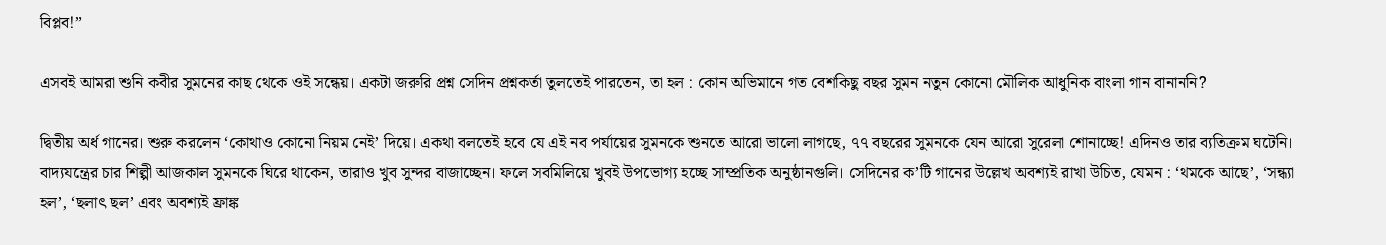বিপ্লব!”

এসবই আমরা শুনি কবীর সুমনের কাছ থেকে ওই সন্ধেয়। একটা জরুরি প্রশ্ন সেদিন প্রশ্নকর্তা তুলতেই পারতেন, তা হল : কোন অভিমানে গত বেশকিছু বছর সুমন নতুন কোনো মৌলিক আধুনিক বাংলা গান বানাননি?

দ্বিতীয় অর্ধ গানের। শুরু করলেন ‘কোথাও কোনো নিয়ম নেই’ দিয়ে। একথা বলতেই হবে যে এই নব পর্যায়ের সুমনকে শুনতে আরো ভালো লাগছে, ৭৭ বছরের সুমনকে যেন আরো সুরেলা শোনাচ্ছে! এদিনও তার ব্যতিক্রম ঘটেনি। বাদ্যযন্ত্রের চার শিল্পী আজকাল সুমনকে ঘিরে থাকেন, তারাও খুব সুন্দর বাজাচ্ছেন। ফলে সবমিলিয়ে খুবই উপভোগ্য হচ্ছে সাম্প্রতিক অনুষ্ঠানগুলি। সেদিনের ক’টি গানের উল্লেখ অবশ্যই রাখা উচিত, যেমন : ‘থমকে আছে’, ‘সন্ধ্যা হল’, ‘ছলাৎ ছল’ এবং অবশ্যই ফ্রাঙ্ক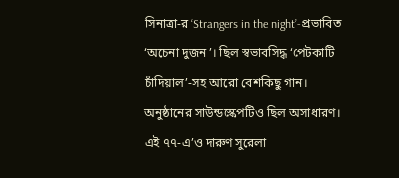সিনাত্রা-র ‘Strangers in the night’-প্রভাবিত ‘অচেনা দুজন’। ছিল স্বভাবসিদ্ধ ‘পেটকাটি চাঁদিয়াল’-সহ আরো বেশকিছু গান। অনুষ্ঠানের সাউন্ডস্কেপটিও ছিল অসাধারণ। এই ৭৭-এ’ও দারুণ সুরেলা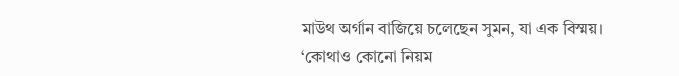মাউথ অর্গান বাজিয়ে চলেছেন সুমন, যা এক বিস্ময়। ‘কোথাও কোনো নিয়ম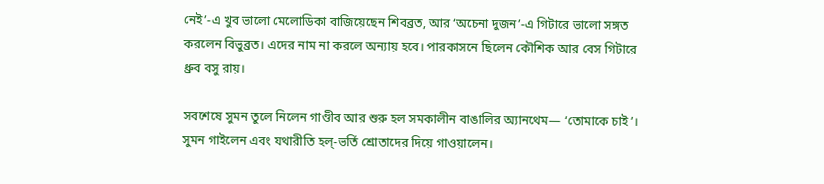নেই’-এ খুব ভালো মেলোডিকা বাজিয়েছেন শিবব্রত, আর ‘অচেনা দুজন’-এ গিটারে ভালো সঙ্গত করলেন বিভুব্রত। এদের নাম না করলে অন্যায় হবে। পারকাসনে ছিলেন কৌশিক আর বেস গিটারে ধ্রুব বসু রায়।

সবশেষে সুমন তুলে নিলেন গাণ্ডীব আর শুরু হল সমকালীন বাঙালির অ্যানথেম— ‘তোমাকে চাই’। সুমন গাইলেন এবং যথারীতি হল্-ভর্তি শ্রোতাদের দিয়ে গাওয়ালেন।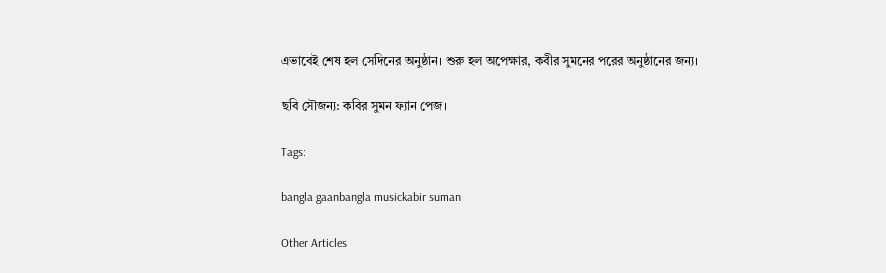এভাবেই শেষ হল সেদিনের অনুষ্ঠান। শুরু হল অপেক্ষার, কবীর সুমনের পরের অনুষ্ঠানের জন্য।

ছবি সৌজন্য: কবির সুমন ফ্যান পেজ।

Tags:

bangla gaanbangla musickabir suman

Other Articles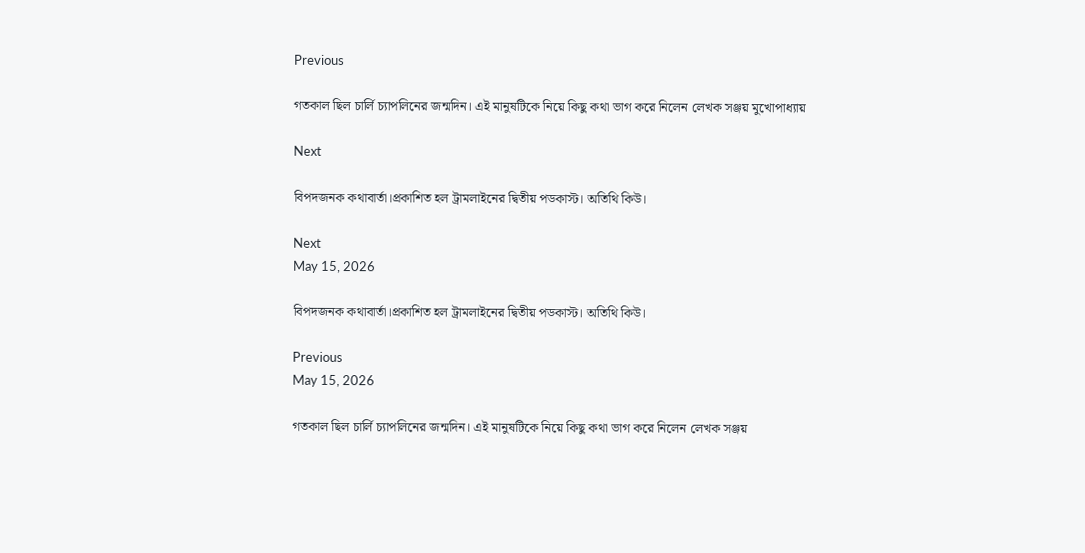Previous

গতকাল ছিল চার্লি চ্যাপলিনের জন্মদিন। এই মানুষটিকে নিয়ে কিছু কথা ভাগ করে নিলেন লেখক সঞ্জয় মুখোপাধ্যায়

Next

বিপদজনক কথাবার্তা।প্রকাশিত হল ট্রামলাইনের দ্বিতীয় পডকাস্ট। অতিথি কিউ।

Next
May 15, 2026

বিপদজনক কথাবার্তা।প্রকাশিত হল ট্রামলাইনের দ্বিতীয় পডকাস্ট। অতিথি কিউ।

Previous
May 15, 2026

গতকাল ছিল চার্লি চ্যাপলিনের জন্মদিন। এই মানুষটিকে নিয়ে কিছু কথা ভাগ করে নিলেন লেখক সঞ্জয়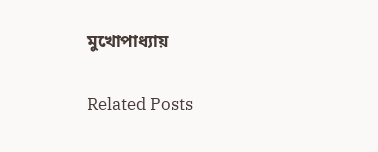মুখোপাধ্যায়

Related Posts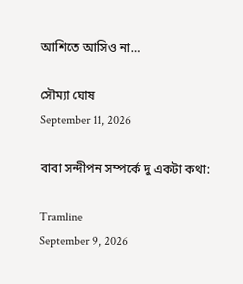আশিতে আসিও না…

সৌম্যা ঘোষ
September 11, 2026

বাবা সন্দীপন সম্পর্কে দু একটা কথা:

Tramline
September 9, 2026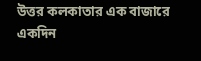উত্তর কলকাতার এক বাজারে একদিন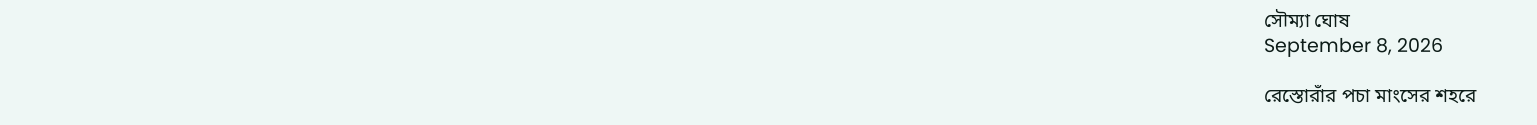সৌম্যা ঘোষ
September 8, 2026

রেস্তোরাঁর পচা মাংসের শহরে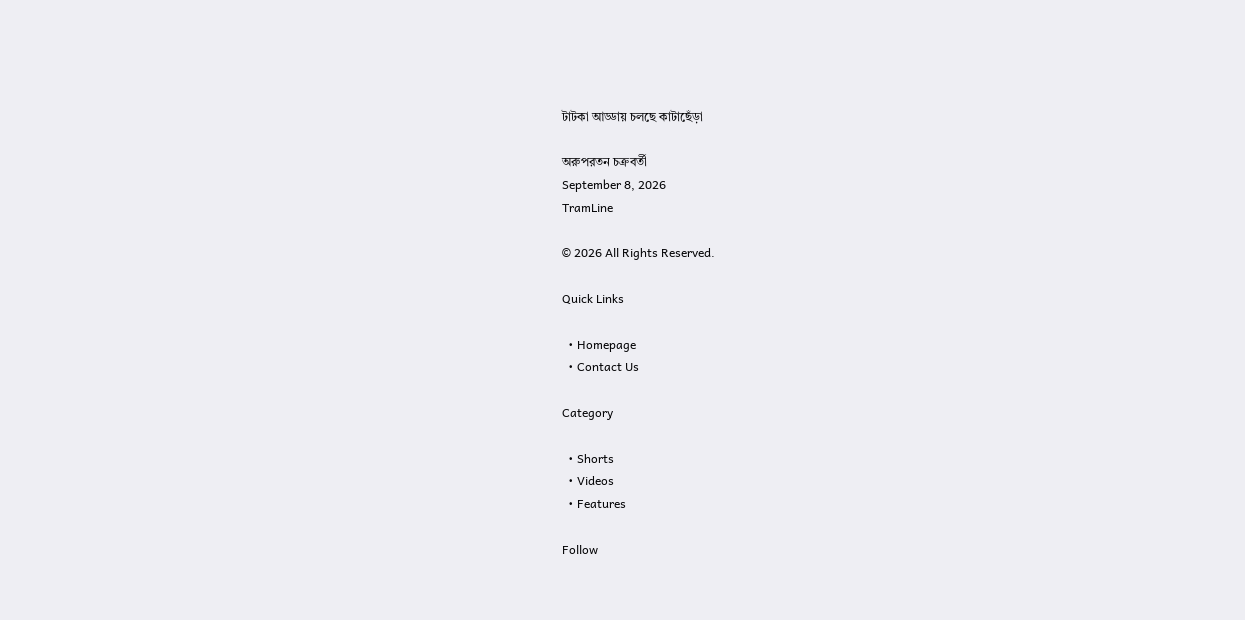টাটকা আড্ডায় চলছে কাটাছেঁড়া

অরুপরতন চক্রবর্তী
September 8, 2026
TramLine

© 2026 All Rights Reserved.

Quick Links

  • Homepage
  • Contact Us

Category

  • Shorts
  • Videos
  • Features

Follow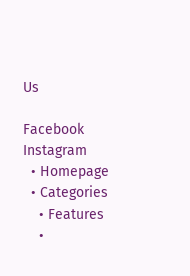Us

Facebook
Instagram
  • Homepage
  • Categories
    • Features
    •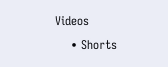Videos
    • Shorts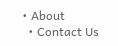• About
  • Contact Us